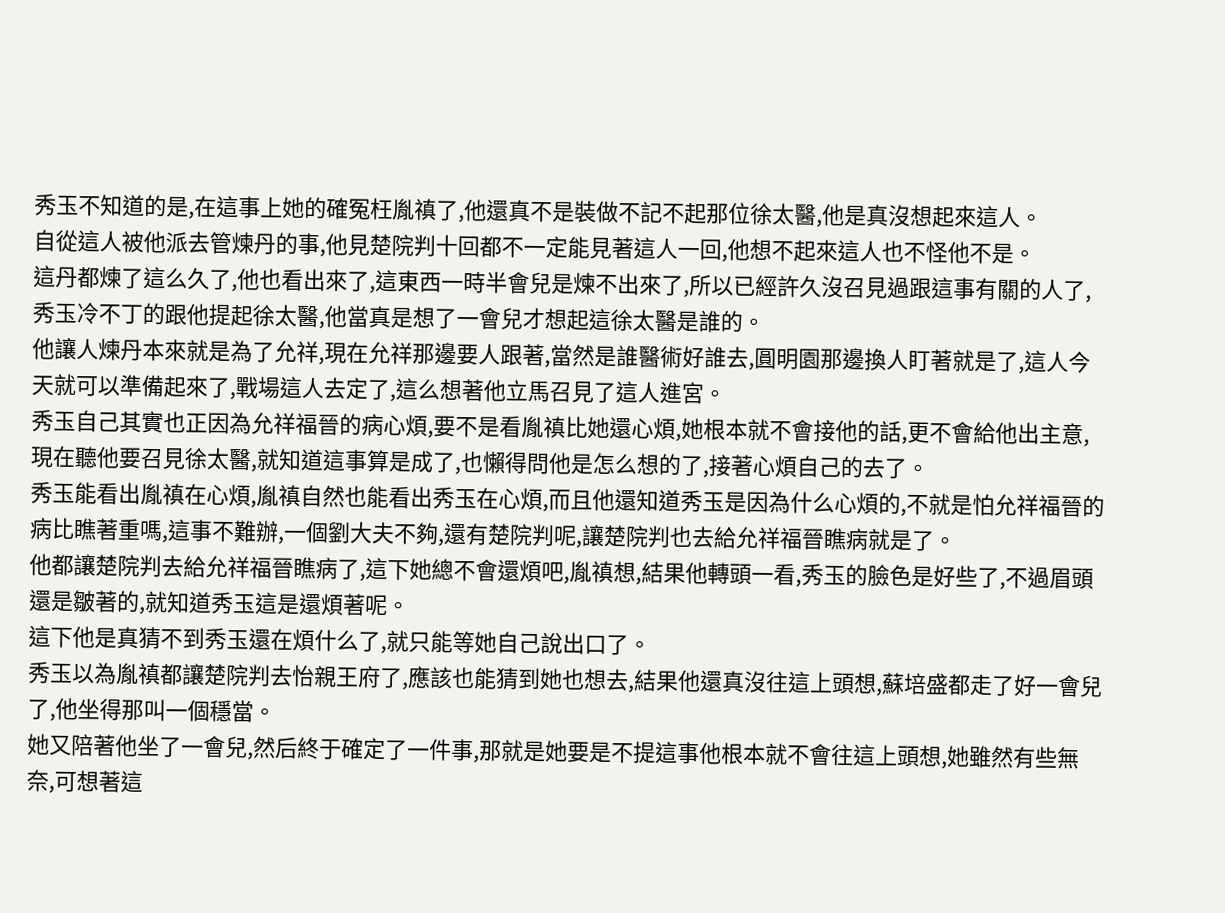秀玉不知道的是,在這事上她的確冤枉胤禛了,他還真不是裝做不記不起那位徐太醫,他是真沒想起來這人。
自從這人被他派去管煉丹的事,他見楚院判十回都不一定能見著這人一回,他想不起來這人也不怪他不是。
這丹都煉了這么久了,他也看出來了,這東西一時半會兒是煉不出來了,所以已經許久沒召見過跟這事有關的人了,秀玉冷不丁的跟他提起徐太醫,他當真是想了一會兒才想起這徐太醫是誰的。
他讓人煉丹本來就是為了允祥,現在允祥那邊要人跟著,當然是誰醫術好誰去,圓明園那邊換人盯著就是了,這人今天就可以準備起來了,戰場這人去定了,這么想著他立馬召見了這人進宮。
秀玉自己其實也正因為允祥福晉的病心煩,要不是看胤禛比她還心煩,她根本就不會接他的話,更不會給他出主意,現在聽他要召見徐太醫,就知道這事算是成了,也懶得問他是怎么想的了,接著心煩自己的去了。
秀玉能看出胤禛在心煩,胤禛自然也能看出秀玉在心煩,而且他還知道秀玉是因為什么心煩的,不就是怕允祥福晉的病比瞧著重嗎,這事不難辦,一個劉大夫不夠,還有楚院判呢,讓楚院判也去給允祥福晉瞧病就是了。
他都讓楚院判去給允祥福晉瞧病了,這下她總不會還煩吧,胤禛想,結果他轉頭一看,秀玉的臉色是好些了,不過眉頭還是皺著的,就知道秀玉這是還煩著呢。
這下他是真猜不到秀玉還在煩什么了,就只能等她自己說出口了。
秀玉以為胤禛都讓楚院判去怡親王府了,應該也能猜到她也想去,結果他還真沒往這上頭想,蘇培盛都走了好一會兒了,他坐得那叫一個穩當。
她又陪著他坐了一會兒,然后終于確定了一件事,那就是她要是不提這事他根本就不會往這上頭想,她雖然有些無奈,可想著這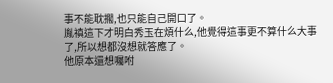事不能耽擱,也只能自己開口了。
胤禛這下才明白秀玉在煩什么,他覺得這事更不算什么大事了,所以想都沒想就答應了。
他原本還想囑咐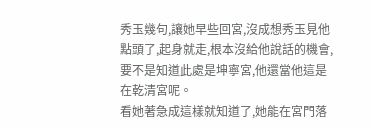秀玉幾句,讓她早些回宮,沒成想秀玉見他點頭了,起身就走,根本沒給他說話的機會,要不是知道此處是坤寧宮,他還當他這是在乾清宮呢。
看她著急成這樣就知道了,她能在宮門落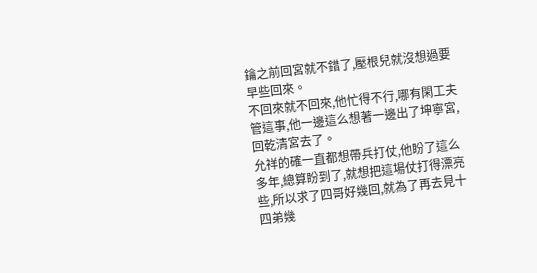鑰之前回宮就不錯了,壓根兒就沒想過要早些回來。
不回來就不回來,他忙得不行,哪有閑工夫管這事,他一邊這么想著一邊出了坤寧宮,回乾清宮去了。
允祥的確一直都想帶兵打仗,他盼了這么多年,總算盼到了,就想把這場仗打得漂亮些,所以求了四哥好幾回,就為了再去見十四弟幾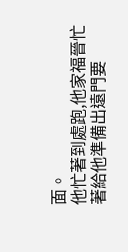面。
他忙著到處跑,他家福晉忙著給他準備出遠門要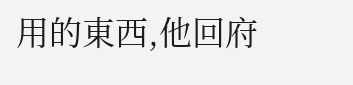用的東西,他回府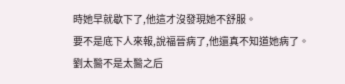時她早就歇下了,他這才沒發現她不舒服。
要不是底下人來報,說福晉病了,他還真不知道她病了。
劉太醫不是太醫之后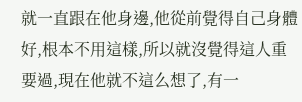就一直跟在他身邊,他從前覺得自己身體好,根本不用這樣,所以就沒覺得這人重要過,現在他就不這么想了,有一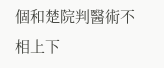個和楚院判醫術不相上下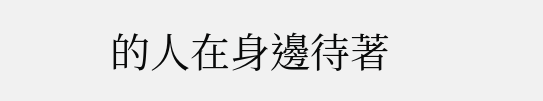的人在身邊待著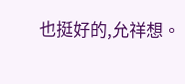也挺好的,允祥想。